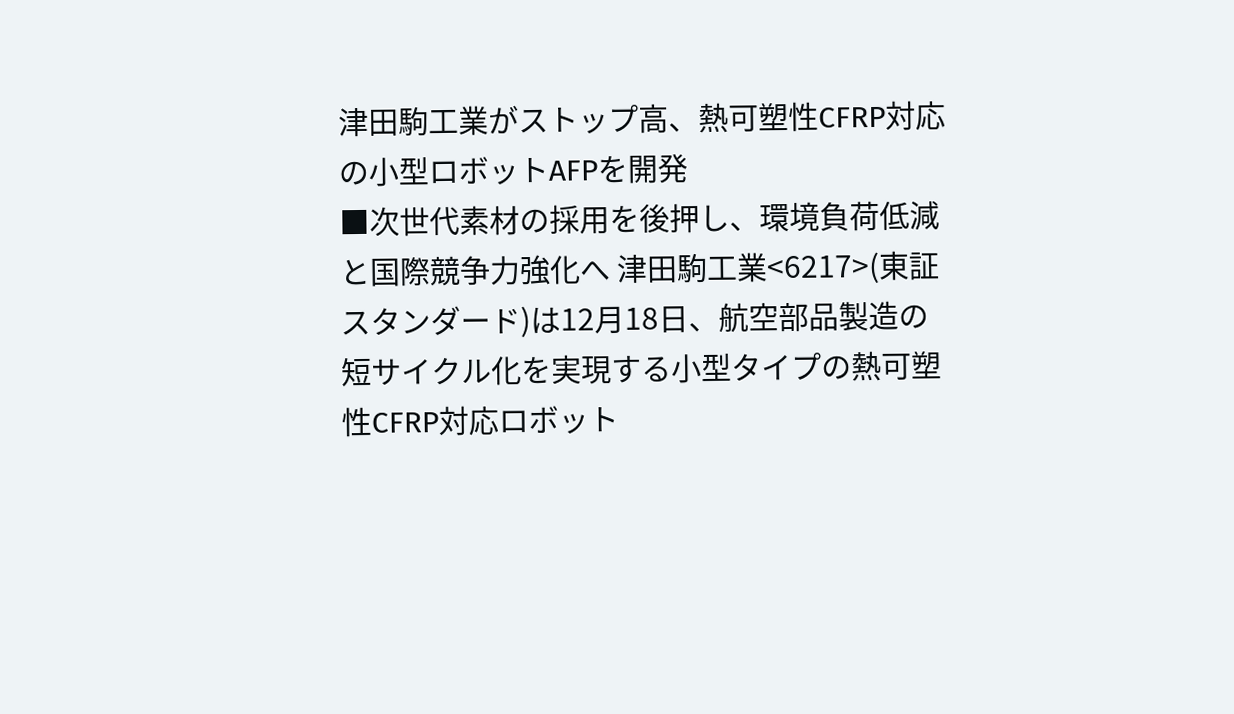津田駒工業がストップ高、熱可塑性CFRP対応の小型ロボットAFPを開発
■次世代素材の採用を後押し、環境負荷低減と国際競争力強化へ 津田駒工業<6217>(東証スタンダード)は12月18日、航空部品製造の短サイクル化を実現する小型タイプの熱可塑性CFRP対応ロボット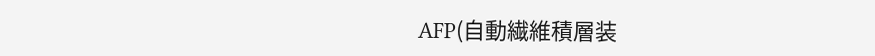AFP(自動繊維積層装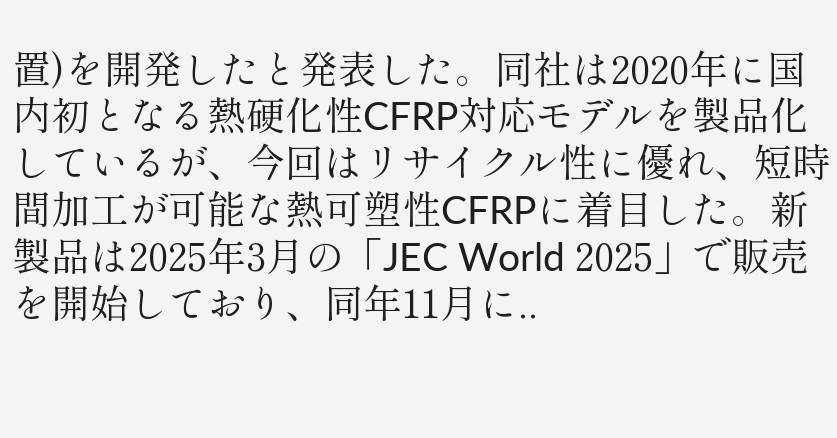置)を開発したと発表した。同社は2020年に国内初となる熱硬化性CFRP対応モデルを製品化しているが、今回はリサイクル性に優れ、短時間加工が可能な熱可塑性CFRPに着目した。新製品は2025年3月の「JEC World 2025」で販売を開始しており、同年11月に..